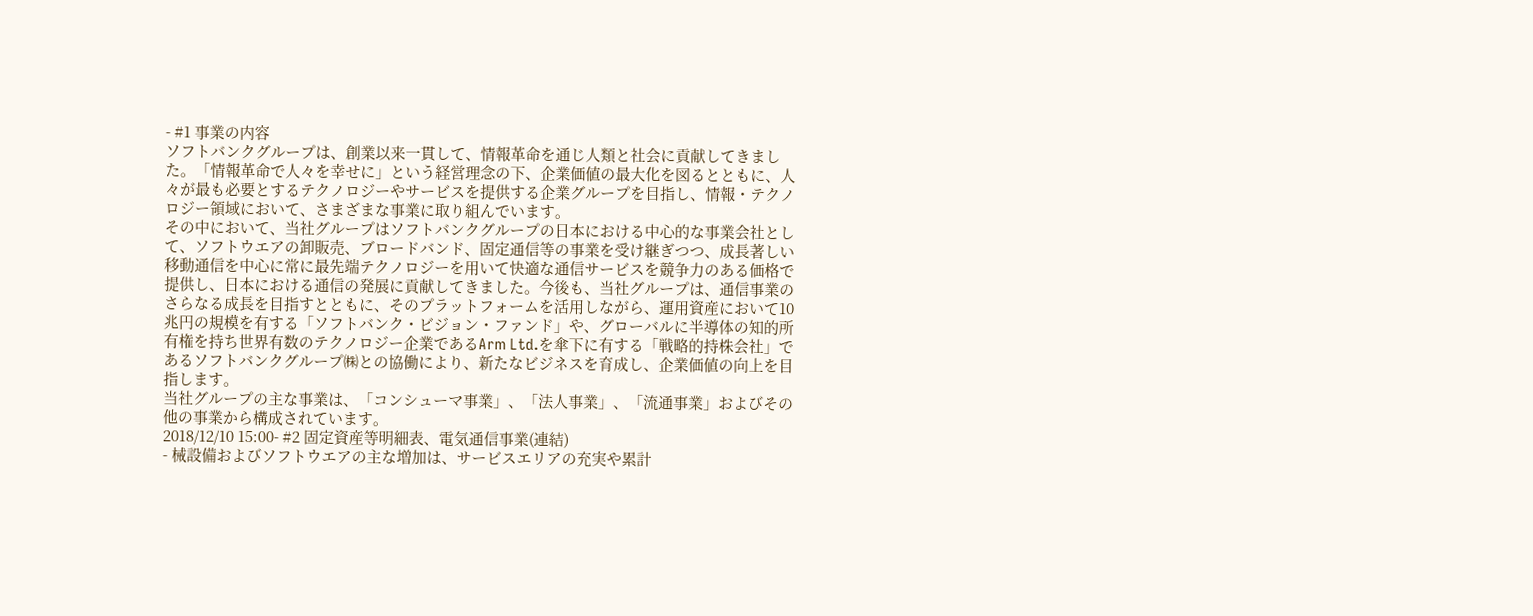- #1 事業の内容
ソフトバンクグループは、創業以来一貫して、情報革命を通じ人類と社会に貢献してきました。「情報革命で人々を幸せに」という経営理念の下、企業価値の最大化を図るとともに、人々が最も必要とするテクノロジーやサービスを提供する企業グループを目指し、情報・テクノロジー領域において、さまざまな事業に取り組んでいます。
その中において、当社グループはソフトバンクグループの日本における中心的な事業会社として、ソフトウエアの卸販売、ブロードバンド、固定通信等の事業を受け継ぎつつ、成長著しい移動通信を中心に常に最先端テクノロジーを用いて快適な通信サービスを競争力のある価格で提供し、日本における通信の発展に貢献してきました。今後も、当社グループは、通信事業のさらなる成長を目指すとともに、そのプラットフォームを活用しながら、運用資産において10兆円の規模を有する「ソフトバンク・ビジョン・ファンド」や、グローバルに半導体の知的所有権を持ち世界有数のテクノロジー企業であるArm Ltd.を傘下に有する「戦略的持株会社」であるソフトバンクグループ㈱との協働により、新たなビジネスを育成し、企業価値の向上を目指します。
当社グループの主な事業は、「コンシューマ事業」、「法人事業」、「流通事業」およびその他の事業から構成されています。
2018/12/10 15:00- #2 固定資産等明細表、電気通信事業(連結)
- 械設備およびソフトウエアの主な増加は、サービスエリアの充実や累計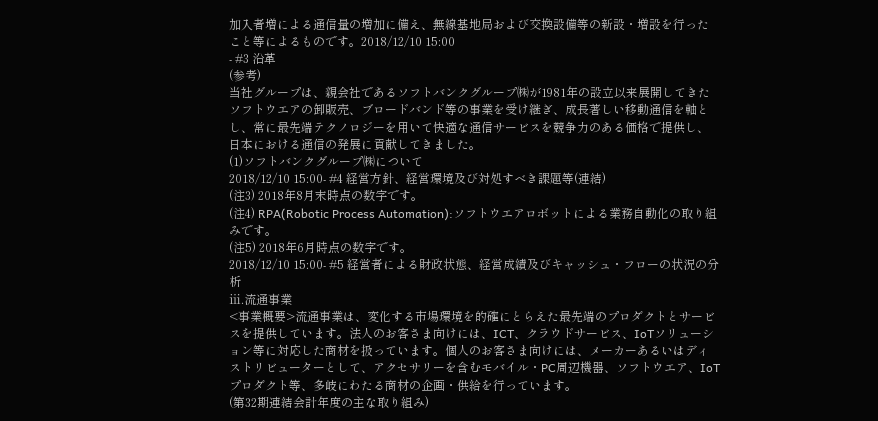加入者増による通信量の増加に備え、無線基地局および交換設備等の新設・増設を行ったこと等によるものです。2018/12/10 15:00
- #3 沿革
(参考)
当社グループは、親会社であるソフトバンクグループ㈱が1981年の設立以来展開してきたソフトウエアの卸販売、ブロードバンド等の事業を受け継ぎ、成長著しい移動通信を軸とし、常に最先端テクノロジーを用いて快適な通信サービスを競争力のある価格で提供し、日本における通信の発展に貢献してきました。
(1)ソフトバンクグループ㈱について
2018/12/10 15:00- #4 経営方針、経営環境及び対処すべき課題等(連結)
(注3) 2018年8月末時点の数字です。
(注4) RPA(Robotic Process Automation):ソフトウエアロボットによる業務自動化の取り組みです。
(注5) 2018年6月時点の数字です。
2018/12/10 15:00- #5 経営者による財政状態、経営成績及びキャッシュ・フローの状況の分析
ⅲ.流通事業
<事業概要>流通事業は、変化する市場環境を的確にとらえた最先端のプロダクトとサービスを提供しています。法人のお客さま向けには、ICT、クラウドサービス、IoTソリューション等に対応した商材を扱っています。個人のお客さま向けには、メーカーあるいはディストリビューターとして、アクセサリーを含むモバイル・PC周辺機器、ソフトウエア、IoTプロダクト等、多岐にわたる商材の企画・供給を行っています。
(第32期連結会計年度の主な取り組み)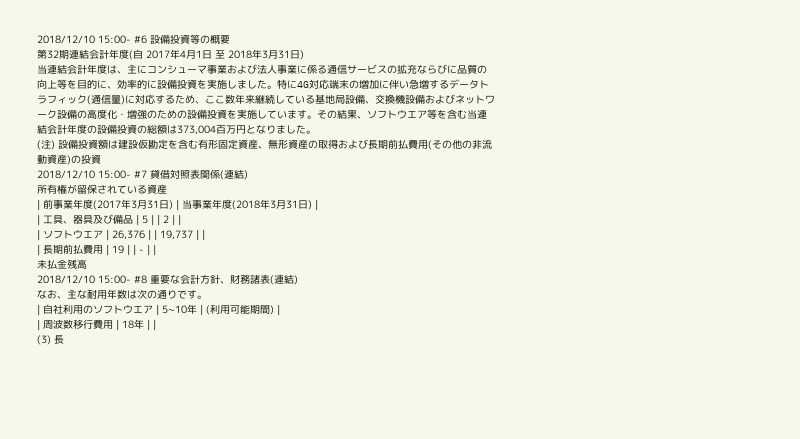2018/12/10 15:00- #6 設備投資等の概要
第32期連結会計年度(自 2017年4月1日 至 2018年3月31日)
当連結会計年度は、主にコンシューマ事業および法人事業に係る通信サービスの拡充ならびに品質の向上等を目的に、効率的に設備投資を実施しました。特に4G対応端末の増加に伴い急増するデータトラフィック(通信量)に対応するため、ここ数年来継続している基地局設備、交換機設備およびネットワーク設備の高度化・増強のための設備投資を実施しています。その結果、ソフトウエア等を含む当連結会計年度の設備投資の総額は373,004百万円となりました。
(注) 設備投資額は建設仮勘定を含む有形固定資産、無形資産の取得および長期前払費用(その他の非流動資産)の投資
2018/12/10 15:00- #7 貸借対照表関係(連結)
所有権が留保されている資産
| 前事業年度(2017年3月31日) | 当事業年度(2018年3月31日) |
| 工具、器具及び備品 | 5 | | 2 | |
| ソフトウエア | 26,376 | | 19,737 | |
| 長期前払費用 | 19 | | - | |
未払金残高
2018/12/10 15:00- #8 重要な会計方針、財務諸表(連結)
なお、主な耐用年数は次の通りです。
| 自社利用のソフトウエア | 5~10年 | (利用可能期間) |
| 周波数移行費用 | 18年 | |
(3) 長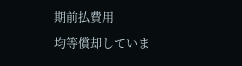期前払費用
均等償却していま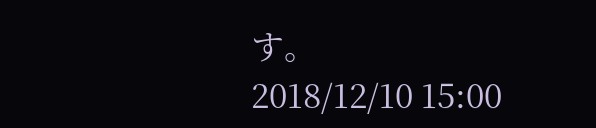す。
2018/12/10 15:00